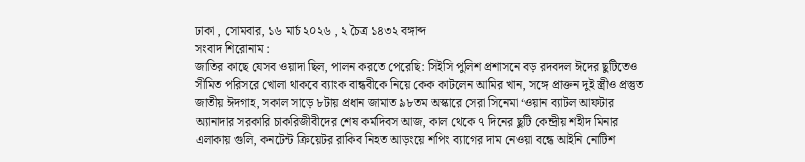ঢাকা , সোমবার, ১৬ মার্চ ২০২৬ , ২ চৈত্র ১৪৩২ বঙ্গাব্দ
সংবাদ শিরোনাম :
জাতির কাছে যেসব ওয়াদা ছিল, পালন করতে পেরেছি: সিইসি পুলিশ প্রশাসনে বড় রদবদল ঈদের ছুটিতেও সীমিত পরিসরে খোলা থাকবে ব্যাংক বান্ধবীকে নিয়ে কেক কাটলেন আমির খান, সঙ্গে প্রাক্তন দুই স্ত্রীও প্রস্তুত জাতীয় ঈদগাহ, সকাল সাড়ে ৮টায় প্রধান জামাত ৯৮তম অস্কারে সেরা সিনেমা ‘ওয়ান ব্যাটল আফটার অ্যানাদার সরকারি চাকরিজীবীদের শেষ কর্মদিবস আজ, কাল থেকে ৭ দিনের ছুটি কেন্দ্রীয় শহীদ মিনার এলাকায় গুলি, কনটেন্ট ক্রিয়েটর রাকিব নিহত আড়ংয়ে শপিং ব্যাগের দাম নেওয়া বন্ধে আইনি নোটিশ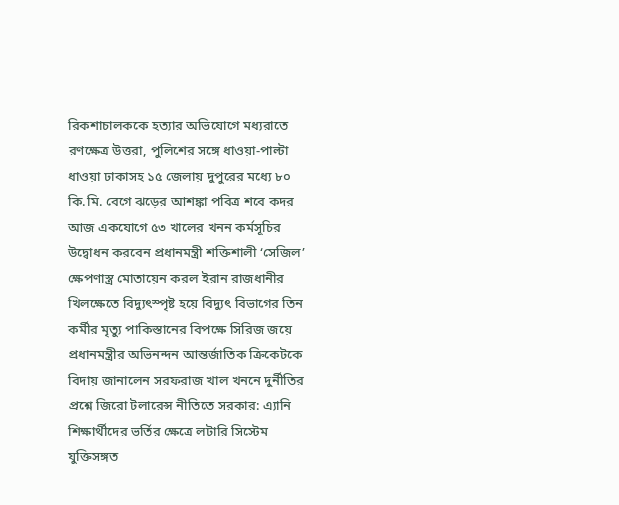রিকশাচালককে হত্যার অভিযোগে মধ্যরাতে রণক্ষেত্র উত্তরা, পুলিশের সঙ্গে ধাওয়া-পাল্টা ধাওয়া ঢাকাসহ ১৫ জেলায় দুপুরের মধ্যে ৮০ কি.মি. বেগে ঝড়ের আশঙ্কা পবিত্র শবে কদর আজ একযোগে ৫৩ খালের খনন কর্মসূচির উদ্বোধন করবেন প্রধানমন্ত্রী শক্তিশালী ‘সেজিল’ ক্ষেপণাস্ত্র মোতায়েন করল ইরান রাজধানীর খিলক্ষেতে বিদ্যুৎস্পৃষ্ট হয়ে বিদ্যুৎ বিভাগের তিন কর্মীর মৃত্যু পাকিস্তানের বিপক্ষে সিরিজ জয়ে প্রধানমন্ত্রীর অভিনন্দন আন্তর্জাতিক ক্রিকেটকে বিদায় জানালেন সরফরাজ খাল খননে দুর্নীতির প্রশ্নে জিরো টলারেন্স নীতিতে সরকার: এ্যানি শিক্ষার্থীদের ভর্তির ক্ষেত্রে লটারি সিস্টেম যুক্তিসঙ্গত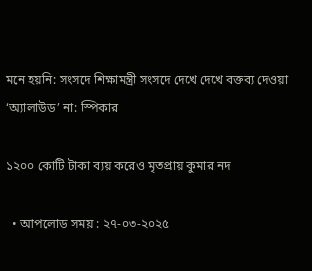মনে হয়নি: সংসদে শিক্ষামন্ত্রী সংসদে দেখে দেখে বক্তব্য দেওয়া ‘অ্যালাউড’ না: স্পিকার

১২০০ কোটি টাকা ব্যয় করেও মৃতপ্রায় কুমার নদ

  • আপলোড সময় : ২৭-০৩-২০২৫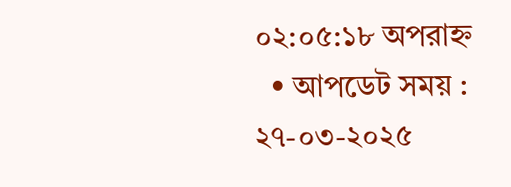০২:০৫:১৮ অপরাহ্ন
  • আপডেট সময় : ২৭-০৩-২০২৫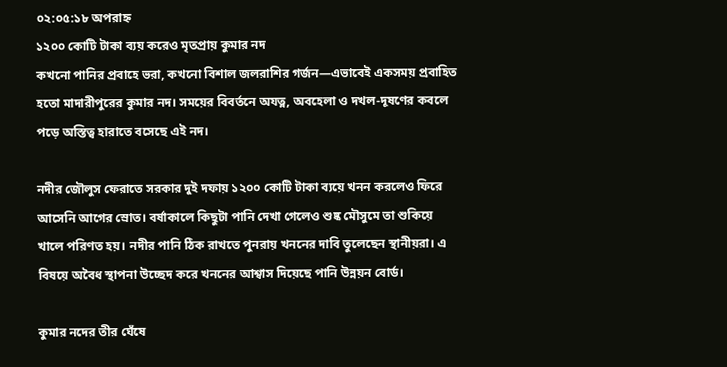০২:০৫:১৮ অপরাহ্ন
১২০০ কোটি টাকা ব্যয় করেও মৃতপ্রায় কুমার নদ
কখনো পানির প্রবাহে ভরা, কখনো বিশাল জলরাশির গর্জন—এভাবেই একসময় প্রবাহিত হতো মাদারীপুরের কুমার নদ। সময়ের বিবর্তনে অযত্ন, অবহেলা ও দখল-দূষণের কবলে পড়ে অস্তিত্ব হারাতে বসেছে এই নদ।

নদীর জৌলুস ফেরাতে সরকার দুই দফায় ১২০০ কোটি টাকা ব্যয়ে খনন করলেও ফিরে আসেনি আগের স্রোত। বর্ষাকালে কিছুটা পানি দেখা গেলেও শুষ্ক মৌসুমে তা শুকিয়ে খালে পরিণত হয়। নদীর পানি ঠিক রাখতে পুনরায় খননের দাবি তুলেছেন স্থানীয়রা। এ বিষয়ে অবৈধ স্থাপনা উচ্ছেদ করে খননের আশ্বাস দিয়েছে পানি উন্নয়ন বোর্ড।

কুমার নদের তীর ঘেঁষে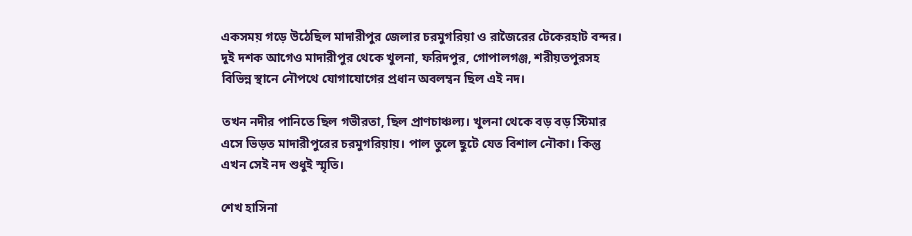একসময় গড়ে উঠেছিল মাদারীপুর জেলার চরমুগরিয়া ও রাজৈরের টেকেরহাট বন্দর। দুই দশক আগেও মাদারীপুর থেকে খুলনা, ফরিদপুর, গোপালগঞ্জ, শরীয়তপুরসহ বিভিন্ন স্থানে নৌপথে যোগাযোগের প্রধান অবলম্বন ছিল এই নদ।

তখন নদীর পানিতে ছিল গভীরতা, ছিল প্রাণচাঞ্চল্য। খুলনা থেকে বড় বড় স্টিমার এসে ভিড়ত মাদারীপুরের চরমুগরিয়ায়। পাল তুলে ছুটে যেত বিশাল নৌকা। কিন্তু এখন সেই নদ শুধুই স্মৃতি।

শেখ হাসিনা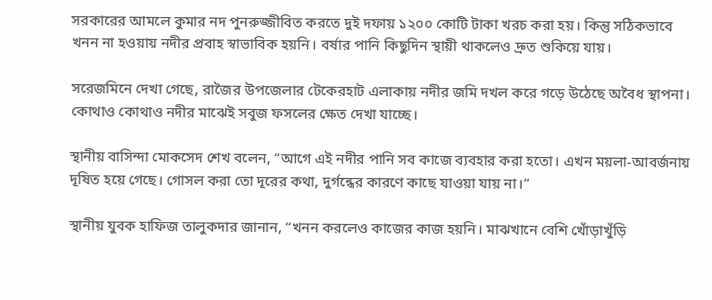সরকারের আমলে কুমার নদ পুনরুজ্জীবিত করতে দুই দফায় ১২০০ কোটি টাকা খরচ করা হয়। কিন্তু সঠিকভাবে খনন না হওয়ায় নদীর প্রবাহ স্বাভাবিক হয়নি। বর্ষার পানি কিছুদিন স্থায়ী থাকলেও দ্রুত শুকিয়ে যায়।

সরেজমিনে দেখা গেছে, রাজৈর উপজেলার টেকেরহাট এলাকায় নদীর জমি দখল করে গড়ে উঠেছে অবৈধ স্থাপনা। কোথাও কোথাও নদীর মাঝেই সবুজ ফসলের ক্ষেত দেখা যাচ্ছে।

স্থানীয় বাসিন্দা মোকসেদ শেখ বলেন, “আগে এই নদীর পানি সব কাজে ব্যবহার করা হতো। এখন ময়লা-আবর্জনায় দূষিত হয়ে গেছে। গোসল করা তো দূরের কথা, দুর্গন্ধের কারণে কাছে যাওয়া যায় না।”

স্থানীয় যুবক হাফিজ তালুকদার জানান, “খনন করলেও কাজের কাজ হয়নি। মাঝখানে বেশি খোঁড়াখুঁড়ি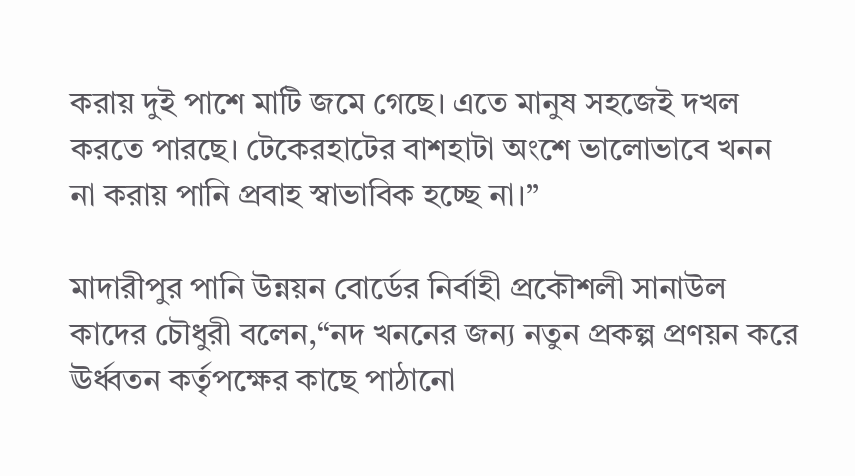করায় দুই পাশে মাটি জমে গেছে। এতে মানুষ সহজেই দখল করতে পারছে। টেকেরহাটের বাশহাটা অংশে ভালোভাবে খনন না করায় পানি প্রবাহ স্বাভাবিক হচ্ছে না।”

মাদারীপুর পানি উন্নয়ন বোর্ডের নির্বাহী প্রকৌশলী সানাউল কাদের চৌধুরী বলেন,“নদ খননের জন্য নতুন প্রকল্প প্রণয়ন করে ঊর্ধ্বতন কর্তৃপক্ষের কাছে পাঠানো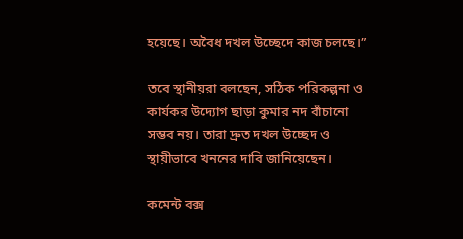হয়েছে। অবৈধ দখল উচ্ছেদে কাজ চলছে।”

তবে স্থানীয়রা বলছেন, সঠিক পরিকল্পনা ও কার্যকর উদ্যোগ ছাড়া কুমার নদ বাঁচানো সম্ভব নয়। তারা দ্রুত দখল উচ্ছেদ ও স্থায়ীভাবে খননের দাবি জানিয়েছেন।

কমেন্ট বক্স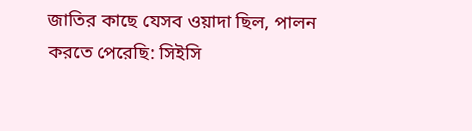জাতির কাছে যেসব ওয়াদা ছিল, পালন করতে পেরেছি: সিইসি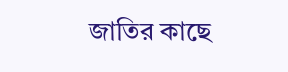জাতির কাছে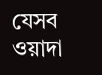যেসব ওয়াদা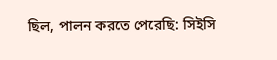ছিল, পালন করতে পেরেছি: সিইসি